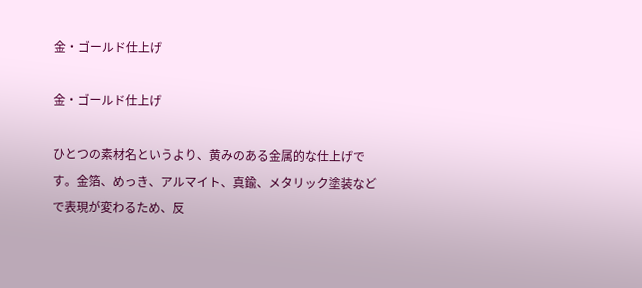金・ゴールド仕上げ

金・ゴールド仕上げ

ひとつの素材名というより、黄みのある金属的な仕上げです。金箔、めっき、アルマイト、真鍮、メタリック塗装などで表現が変わるため、反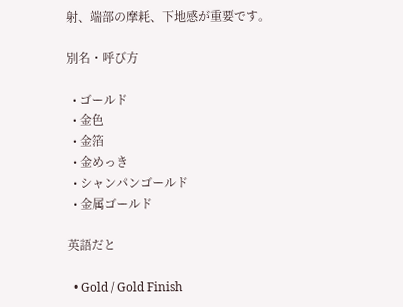射、端部の摩耗、下地感が重要です。

別名・呼び方

  • ゴールド
  • 金色
  • 金箔
  • 金めっき
  • シャンパンゴールド
  • 金属ゴールド

英語だと

  • Gold / Gold Finish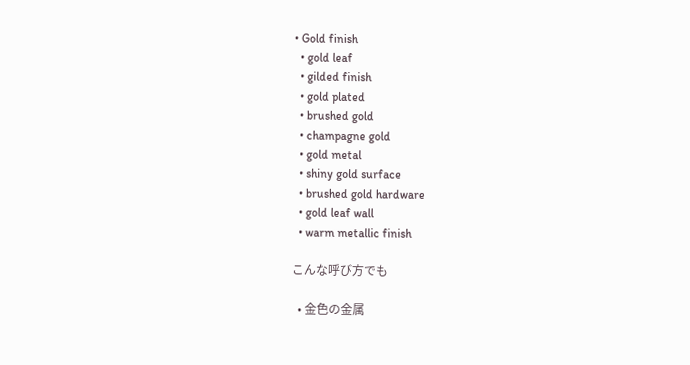• Gold finish
  • gold leaf
  • gilded finish
  • gold plated
  • brushed gold
  • champagne gold
  • gold metal
  • shiny gold surface
  • brushed gold hardware
  • gold leaf wall
  • warm metallic finish

こんな呼び方でも

  • 金色の金属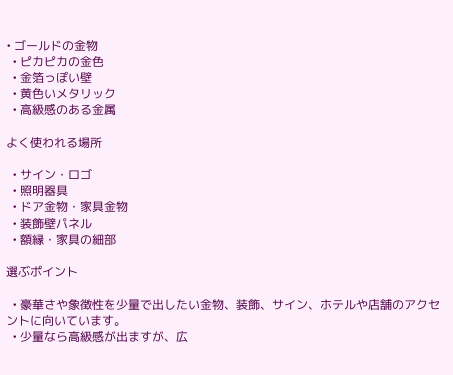• ゴールドの金物
  • ピカピカの金色
  • 金箔っぽい壁
  • 黄色いメタリック
  • 高級感のある金属

よく使われる場所

  • サイン・ロゴ
  • 照明器具
  • ドア金物・家具金物
  • 装飾壁パネル
  • 額縁・家具の細部

選ぶポイント

  • 豪華さや象徴性を少量で出したい金物、装飾、サイン、ホテルや店舗のアクセントに向いています。
  • 少量なら高級感が出ますが、広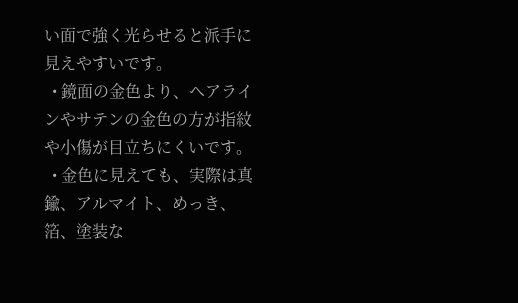い面で強く光らせると派手に見えやすいです。
  • 鏡面の金色より、ヘアラインやサテンの金色の方が指紋や小傷が目立ちにくいです。
  • 金色に見えても、実際は真鍮、アルマイト、めっき、箔、塗装な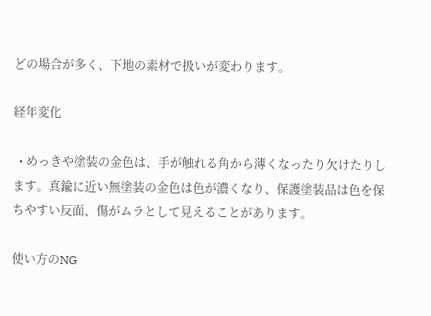どの場合が多く、下地の素材で扱いが変わります。

経年変化

  • めっきや塗装の金色は、手が触れる角から薄くなったり欠けたりします。真鍮に近い無塗装の金色は色が濃くなり、保護塗装品は色を保ちやすい反面、傷がムラとして見えることがあります。

使い方のNG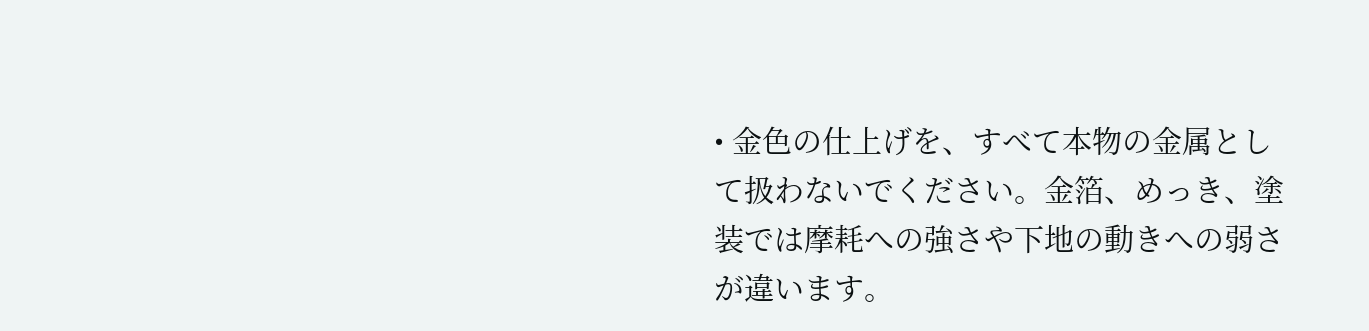• 金色の仕上げを、すべて本物の金属として扱わないでください。金箔、めっき、塗装では摩耗への強さや下地の動きへの弱さが違います。